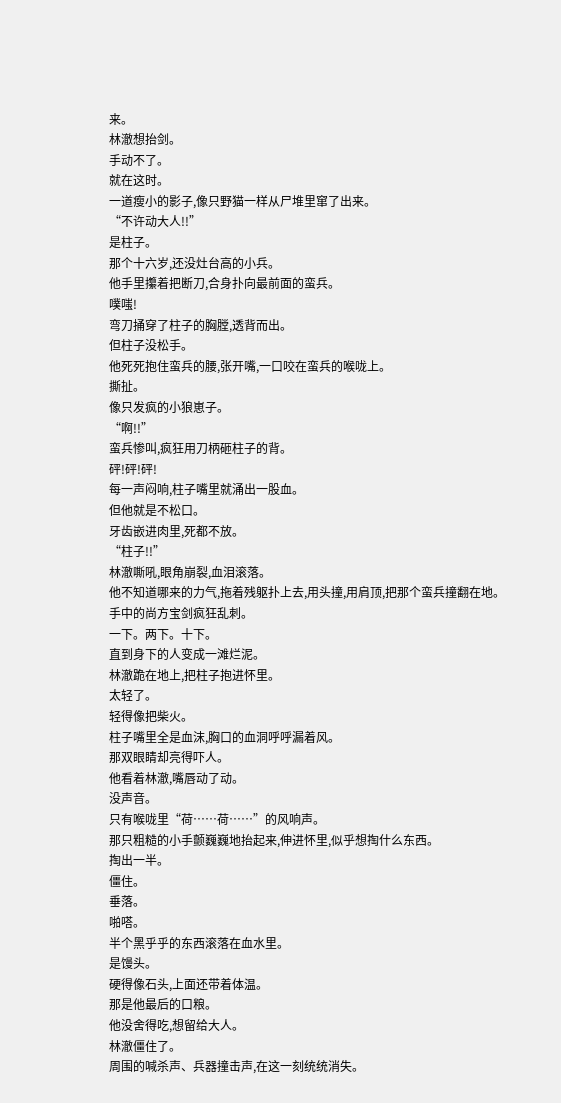来。
林澈想抬剑。
手动不了。
就在这时。
一道瘦小的影子,像只野猫一样从尸堆里窜了出来。
“不许动大人!!”
是柱子。
那个十六岁,还没灶台高的小兵。
他手里攥着把断刀,合身扑向最前面的蛮兵。
噗嗤!
弯刀捅穿了柱子的胸膛,透背而出。
但柱子没松手。
他死死抱住蛮兵的腰,张开嘴,一口咬在蛮兵的喉咙上。
撕扯。
像只发疯的小狼崽子。
“啊!!”
蛮兵惨叫,疯狂用刀柄砸柱子的背。
砰!砰!砰!
每一声闷响,柱子嘴里就涌出一股血。
但他就是不松口。
牙齿嵌进肉里,死都不放。
“柱子!!”
林澈嘶吼,眼角崩裂,血泪滚落。
他不知道哪来的力气,拖着残躯扑上去,用头撞,用肩顶,把那个蛮兵撞翻在地。
手中的尚方宝剑疯狂乱刺。
一下。两下。十下。
直到身下的人变成一滩烂泥。
林澈跪在地上,把柱子抱进怀里。
太轻了。
轻得像把柴火。
柱子嘴里全是血沫,胸口的血洞呼呼漏着风。
那双眼睛却亮得吓人。
他看着林澈,嘴唇动了动。
没声音。
只有喉咙里“荷……荷……”的风响声。
那只粗糙的小手颤巍巍地抬起来,伸进怀里,似乎想掏什么东西。
掏出一半。
僵住。
垂落。
啪嗒。
半个黑乎乎的东西滚落在血水里。
是馒头。
硬得像石头,上面还带着体温。
那是他最后的口粮。
他没舍得吃,想留给大人。
林澈僵住了。
周围的喊杀声、兵器撞击声,在这一刻统统消失。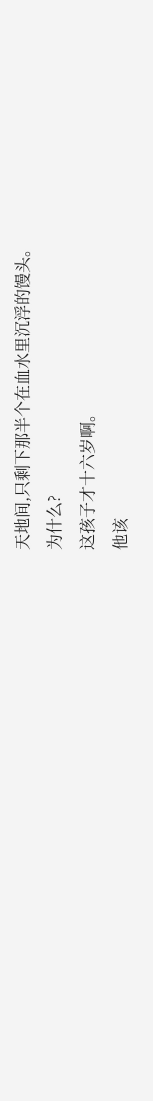天地间,只剩下那半个在血水里沉浮的馒头。
为什么?
这孩子才十六岁啊。
他该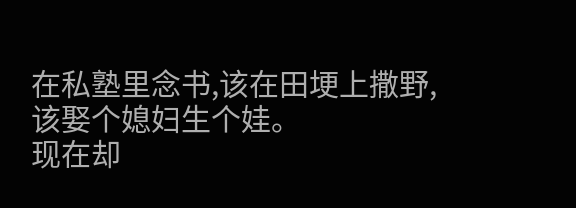在私塾里念书,该在田埂上撒野,该娶个媳妇生个娃。
现在却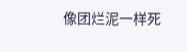像团烂泥一样死